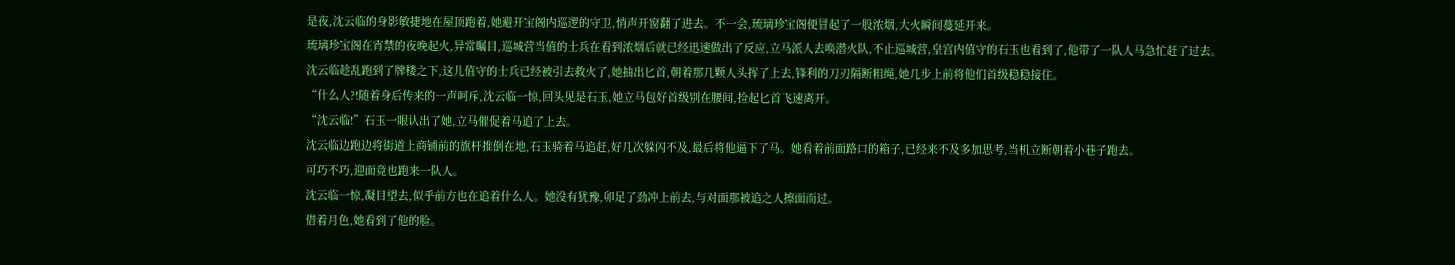是夜,沈云临的身影敏捷地在屋顶跑着,她避开宝阁内巡逻的守卫,悄声开窗翻了进去。不一会,琉璃珍宝阁便冒起了一股浓烟,大火瞬间蔓延开来。
琉璃珍宝阁在宵禁的夜晚起火,异常瞩目,巡城营当值的士兵在看到浓烟后就已经迅速做出了反应,立马派人去唤潜火队,不止巡城营,皇宫内值守的石玉也看到了,他带了一队人马急忙赶了过去。
沈云临趁乱跑到了牌楼之下,这儿值守的士兵已经被引去救火了,她抽出匕首,朝着那几颗人头挥了上去,锋利的刀刃隔断粗绳,她几步上前将他们首级稳稳接住。
“什么人?!随着身后传来的一声呵斥,沈云临一惊,回头见是石玉,她立马包好首级别在腰间,捡起匕首飞速离开。
“沈云临!”石玉一眼认出了她,立马催促着马追了上去。
沈云临边跑边将街道上商铺前的旗杆推倒在地,石玉骑着马追赶,好几次躲闪不及,最后将他逼下了马。她看着前面路口的箱子,已经来不及多加思考,当机立断朝着小巷子跑去。
可巧不巧,迎面竟也跑来一队人。
沈云临一惊,凝目望去,似乎前方也在追着什么人。她没有犹豫,卯足了劲冲上前去,与对面那被追之人擦面而过。
借着月色,她看到了他的脸。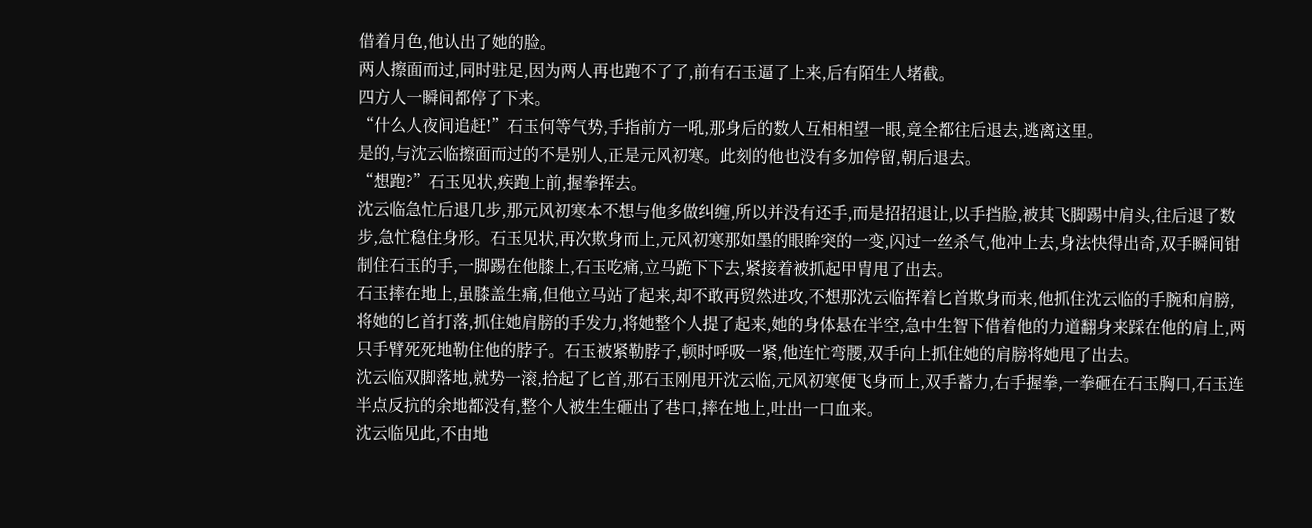借着月色,他认出了她的脸。
两人擦面而过,同时驻足,因为两人再也跑不了了,前有石玉逼了上来,后有陌生人堵截。
四方人一瞬间都停了下来。
“什么人夜间追赶!”石玉何等气势,手指前方一吼,那身后的数人互相相望一眼,竟全都往后退去,逃离这里。
是的,与沈云临擦面而过的不是别人,正是元风初寒。此刻的他也没有多加停留,朝后退去。
“想跑?”石玉见状,疾跑上前,握拳挥去。
沈云临急忙后退几步,那元风初寒本不想与他多做纠缠,所以并没有还手,而是招招退让,以手挡脸,被其飞脚踢中肩头,往后退了数步,急忙稳住身形。石玉见状,再次欺身而上,元风初寒那如墨的眼眸突的一变,闪过一丝杀气,他冲上去,身法快得出奇,双手瞬间钳制住石玉的手,一脚踢在他膝上,石玉吃痛,立马跪下下去,紧接着被抓起甲胄甩了出去。
石玉摔在地上,虽膝盖生痛,但他立马站了起来,却不敢再贸然进攻,不想那沈云临挥着匕首欺身而来,他抓住沈云临的手腕和肩膀,将她的匕首打落,抓住她肩膀的手发力,将她整个人提了起来,她的身体悬在半空,急中生智下借着他的力道翻身来踩在他的肩上,两只手臂死死地勒住他的脖子。石玉被紧勒脖子,顿时呼吸一紧,他连忙弯腰,双手向上抓住她的肩膀将她甩了出去。
沈云临双脚落地,就势一滚,拾起了匕首,那石玉刚甩开沈云临,元风初寒便飞身而上,双手蓄力,右手握拳,一拳砸在石玉胸口,石玉连半点反抗的余地都没有,整个人被生生砸出了巷口,摔在地上,吐出一口血来。
沈云临见此,不由地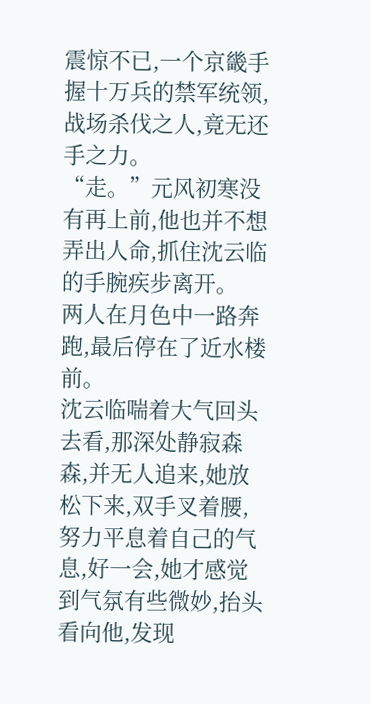震惊不已,一个京畿手握十万兵的禁军统领,战场杀伐之人,竟无还手之力。
“走。”元风初寒没有再上前,他也并不想弄出人命,抓住沈云临的手腕疾步离开。
两人在月色中一路奔跑,最后停在了近水楼前。
沈云临喘着大气回头去看,那深处静寂森森,并无人追来,她放松下来,双手叉着腰,努力平息着自己的气息,好一会,她才感觉到气氛有些微妙,抬头看向他,发现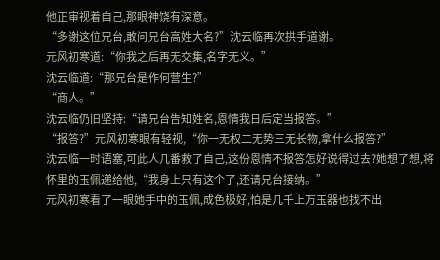他正审视着自己,那眼神饶有深意。
“多谢这位兄台,敢问兄台高姓大名?”沈云临再次拱手道谢。
元风初寒道:“你我之后再无交集,名字无义。”
沈云临道:“那兄台是作何营生?”
“商人。”
沈云临仍旧坚持:“请兄台告知姓名,恩情我日后定当报答。”
“报答?”元风初寒眼有轻视,“你一无权二无势三无长物,拿什么报答?”
沈云临一时语塞,可此人几番救了自己,这份恩情不报答怎好说得过去?她想了想,将怀里的玉佩递给他,“我身上只有这个了,还请兄台接纳。”
元风初寒看了一眼她手中的玉佩,成色极好,怕是几千上万玉器也找不出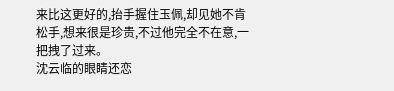来比这更好的,抬手握住玉佩,却见她不肯松手,想来很是珍贵,不过他完全不在意,一把拽了过来。
沈云临的眼睛还恋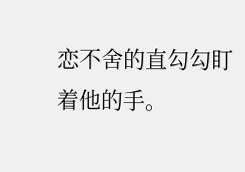恋不舍的直勾勾盯着他的手。